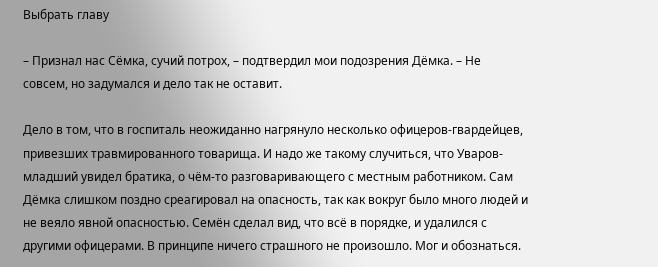Выбрать главу

– Признал нас Сёмка, сучий потрох, – подтвердил мои подозрения Дёмка. – Не совсем, но задумался и дело так не оставит.

Дело в том, что в госпиталь неожиданно нагрянуло несколько офицеров-гвардейцев, привезших травмированного товарища. И надо же такому случиться, что Уваров-младший увидел братика, о чём-то разговаривающего с местным работником. Сам Дёмка слишком поздно среагировал на опасность, так как вокруг было много людей и не веяло явной опасностью. Семён сделал вид, что всё в порядке, и удалился с другими офицерами. В принципе ничего страшного не произошло. Мог и обознаться.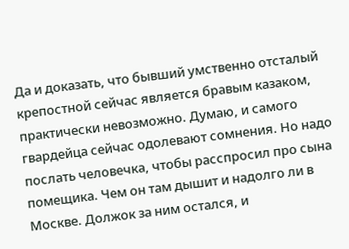Да и доказать, что бывший умственно отсталый крепостной сейчас является бравым казаком, практически невозможно. Думаю, и самого гвардейца сейчас одолевают сомнения. Но надо послать человечка, чтобы расспросил про сына помещика. Чем он там дышит и надолго ли в Москве. Должок за ним остался, и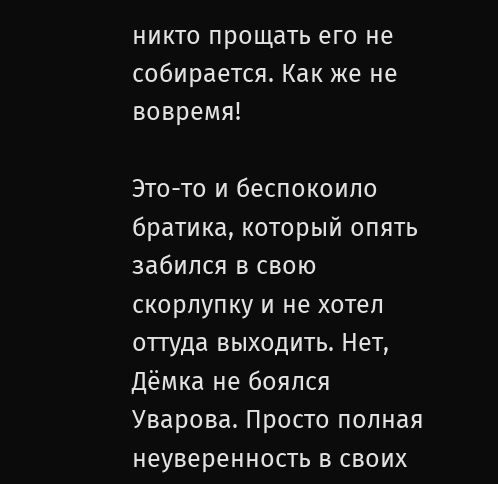никто прощать его не собирается. Как же не вовремя!

Это-то и беспокоило братика, который опять забился в свою скорлупку и не хотел оттуда выходить. Нет, Дёмка не боялся Уварова. Просто полная неуверенность в своих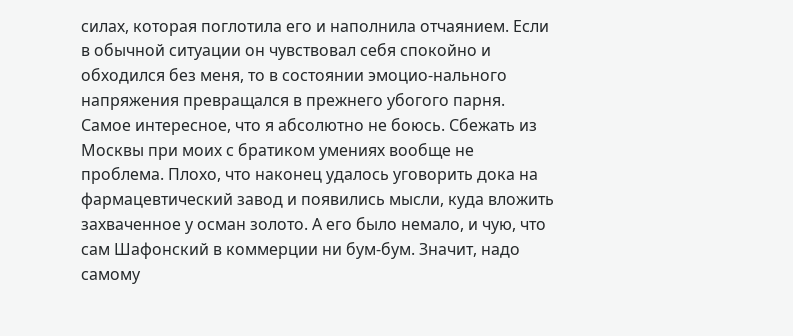силах, которая поглотила его и наполнила отчаянием. Если в обычной ситуации он чувствовал себя спокойно и обходился без меня, то в состоянии эмоцио-нального напряжения превращался в прежнего убогого парня. Самое интересное, что я абсолютно не боюсь. Сбежать из Москвы при моих с братиком умениях вообще не проблема. Плохо, что наконец удалось уговорить дока на фармацевтический завод и появились мысли, куда вложить захваченное у осман золото. А его было немало, и чую, что сам Шафонский в коммерции ни бум-бум. Значит, надо самому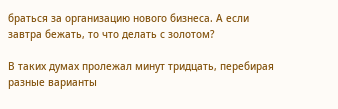браться за организацию нового бизнеса. А если завтра бежать, то что делать с золотом?

В таких думах пролежал минут тридцать, перебирая разные варианты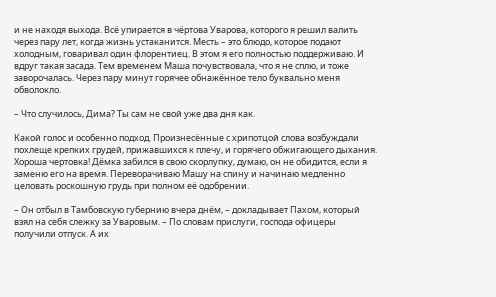и не находя выхода. Всё упирается в чёртова Уварова, которого я решил валить через пару лет, когда жизнь устаканится. Месть – это блюдо, которое подают холодным, говаривал один флорентиец. В этом я его полностью поддерживаю. И вдруг такая засада. Тем временем Маша почувствовала, что я не сплю, и тоже заворочалась. Через пару минут горячее обнажённое тело буквально меня обволокло.

– Что случилось, Дима? Ты сам не свой уже два дня как.

Какой голос и особенно подход. Произнесённые с хрипотцой слова возбуждали похлеще крепких грудей, прижавшихся к плечу, и горячего обжигающего дыхания. Хороша чертовка! Дёмка забился в свою скорлупку, думаю, он не обидится, если я заменю его на время. Переворачиваю Машу на спину и начинаю медленно целовать роскошную грудь при полном её одобрении.

– Он отбыл в Тамбовскую губернию вчера днём, – докладывает Пахом, который взял на себя слежку за Уваровым. – По словам прислуги, господа офицеры получили отпуск. А их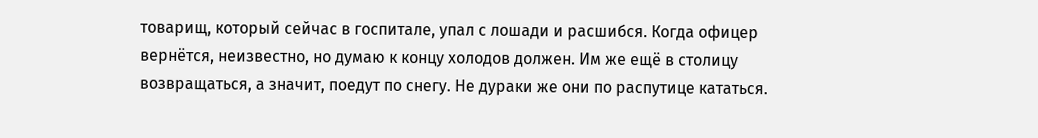товарищ, который сейчас в госпитале, упал с лошади и расшибся. Когда офицер вернётся, неизвестно, но думаю к концу холодов должен. Им же ещё в столицу возвращаться, а значит, поедут по снегу. Не дураки же они по распутице кататься.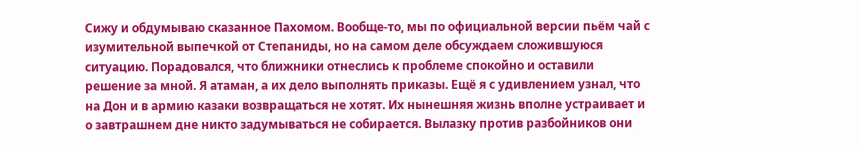Сижу и обдумываю сказанное Пахомом. Вообще-то, мы по официальной версии пьём чай с изумительной выпечкой от Степаниды, но на самом деле обсуждаем сложившуюся ситуацию. Порадовался, что ближники отнеслись к проблеме спокойно и оставили решение за мной. Я атаман, а их дело выполнять приказы. Ещё я с удивлением узнал, что на Дон и в армию казаки возвращаться не хотят. Их нынешняя жизнь вполне устраивает и о завтрашнем дне никто задумываться не собирается. Вылазку против разбойников они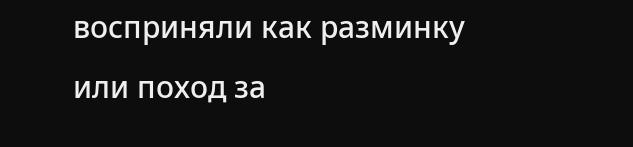восприняли как разминку или поход за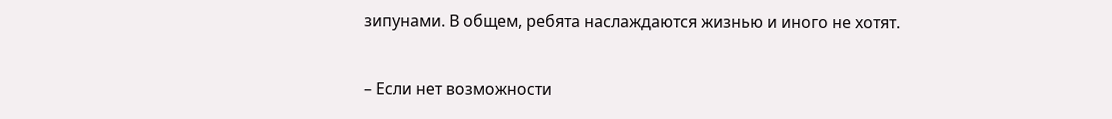зипунами. В общем, ребята наслаждаются жизнью и иного не хотят.

– Если нет возможности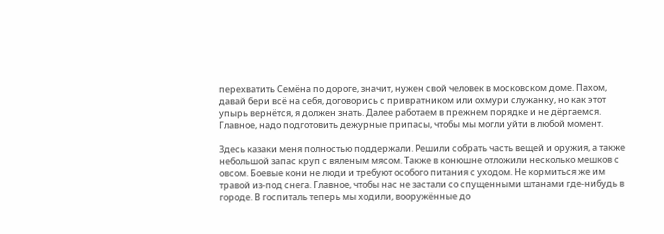перехватить Семёна по дороге, значит, нужен свой человек в московском доме. Пахом, давай бери всё на себя, договорись с привратником или охмури служанку, но как этот упырь вернётся, я должен знать. Далее работаем в прежнем порядке и не дёргаемся. Главное, надо подготовить дежурные припасы, чтобы мы могли уйти в любой момент.

Здесь казаки меня полностью поддержали. Решили собрать часть вещей и оружия, а также небольшой запас круп с вяленым мясом. Также в конюшне отложили несколько мешков с овсом. Боевые кони не люди и требуют особого питания с уходом. Не кормиться же им травой из-под снега. Главное, чтобы нас не застали со спущенными штанами где-нибудь в городе. В госпиталь теперь мы ходили, вооружённые до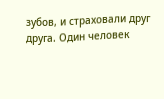зубов, и страховали друг друга. Один человек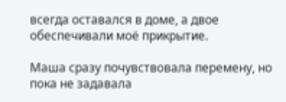всегда оставался в доме, а двое обеспечивали моё прикрытие.

Маша сразу почувствовала перемену, но пока не задавала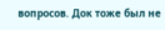вопросов. Док тоже был не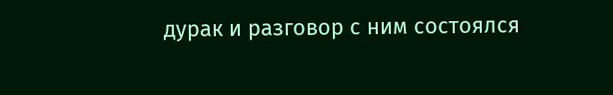дурак и разговор с ним состоялся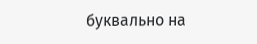буквально на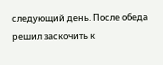следующий день. После обеда решил заскочить к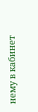нему в кабинет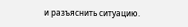и разъяснить ситуацию.